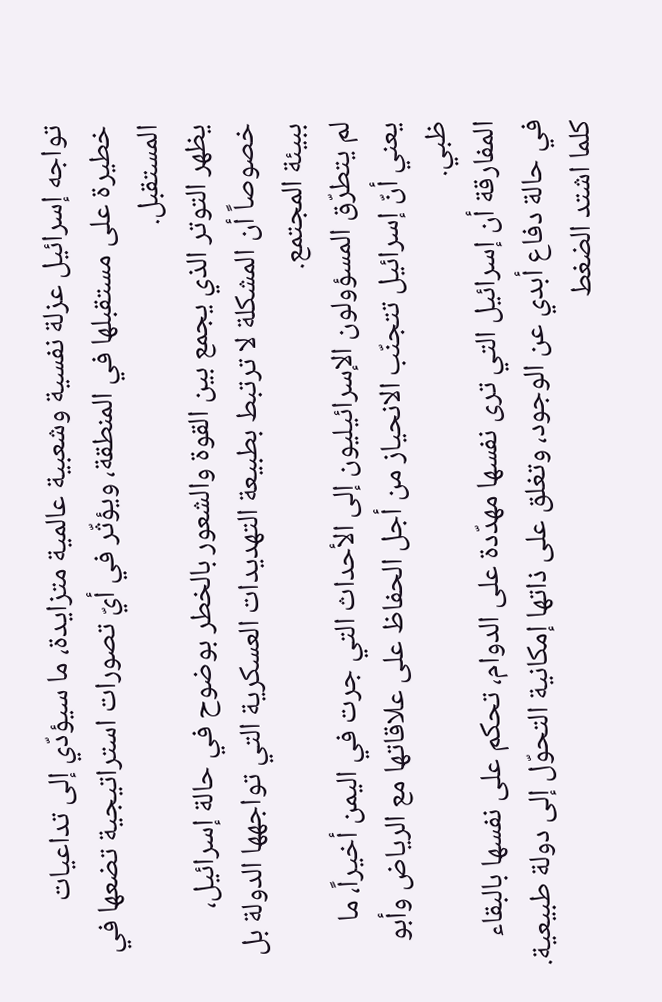تواجه إسرائيل عزلة نفسية وشعبية عالمية متزايدة، ما سيؤدّي إلى تداعيات خطيرة على مستقبلها في المنطقة، ويؤثّر في أيّ تصورات استراتيجية تضعها في المستقبل.
يظهر التوتر الذي يجمع بين القوة والشعور بالخطر بوضوح في حالة إسرائيل، خصوصاً أن المشكلة لا ترتبط بطبيعة التهديدات العسكرية التي تواجهها الدولة بل ببيئة المجتمع.
لم يتطرّق المسؤولون الإسرائيليون إلى الأحداث التي جرت في اليمن أخيراً، ما يعني أنّ إسرائيل تتجنّب الانحياز من أجل الحفاظ على علاقاتها مع الرياض وأبو ظبي.
المفارقة أن إسرائيل التي ترى نفسها مهدّدة على الدوام، تحكم على نفسها بالبقاء في حالة دفاع أبدي عن الوجود، وتغلق على ذاتها إمكانية التحوّل إلى دولة طبيعية.
كلما اشتد الضغط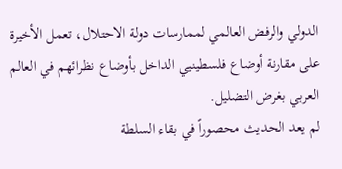الدولي والرفض العالمي لممارسات دولة الاحتلال، تعمل الأخيرة على مقارنة أوضاع فلسطينيي الداخل بأوضاع نظرائهم في العالم العربي بغرض التضليل.
لم يعد الحديث محصوراً في بقاء السلطة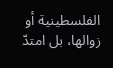الفلسطينية أو زوالها، بل امتدّ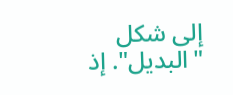إلى شكل "البديل". إذ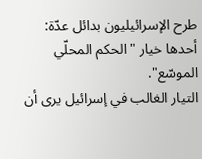طرح الإسرائيليون بدائل عدّة: أحدها خيار "الحكم المحلّي الموسّع".
التيار الغالب في إسرائيل يرى أن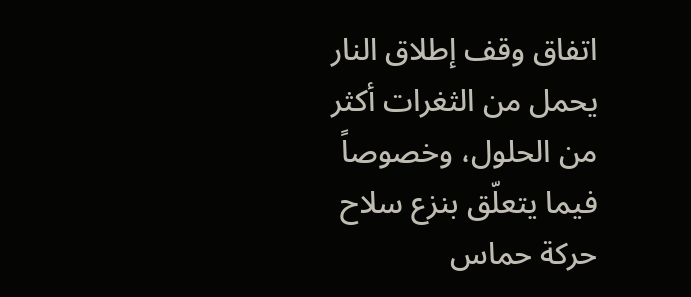اتفاق وقف إطلاق النار يحمل من الثغرات أكثر من الحلول، وخصوصاً فيما يتعلّق بنزع سلاح حركة حماس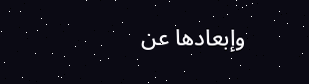وإبعادها عن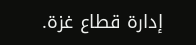إدارة قطاع غزة.